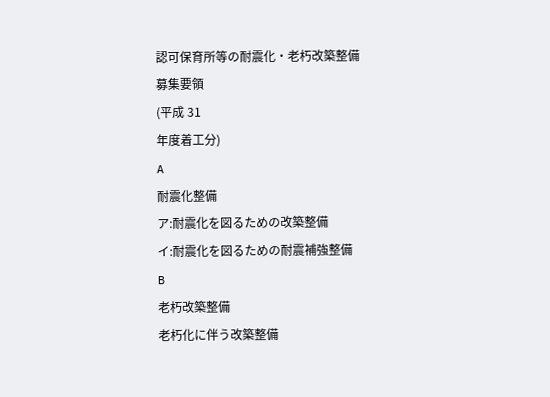認可保育所等の耐震化・老朽改築整備
募集要領
(平成 31
年度着工分)
A
耐震化整備
ア:耐震化を図るための改築整備
イ:耐震化を図るための耐震補強整備
B
老朽改築整備
老朽化に伴う改築整備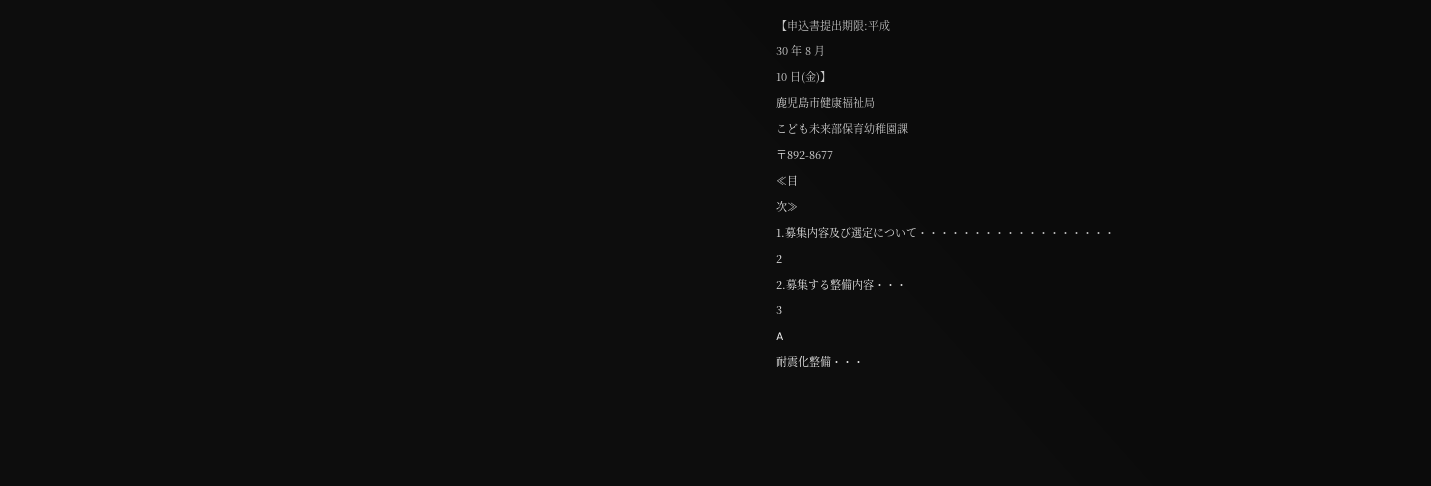【申込書提出期限:平成
30 年 8 月
10 日(金)】
鹿児島市健康福祉局
こども未来部保育幼稚園課
〒892-8677
≪目
次≫
1.募集内容及び選定について・・・・・・・・・・・・・・・・・・
2
2.募集する整備内容・・・
3
A
耐震化整備・・・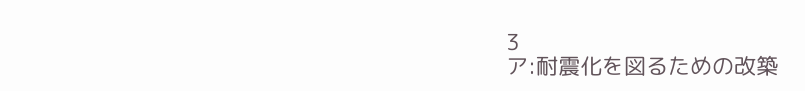3
ア:耐震化を図るための改築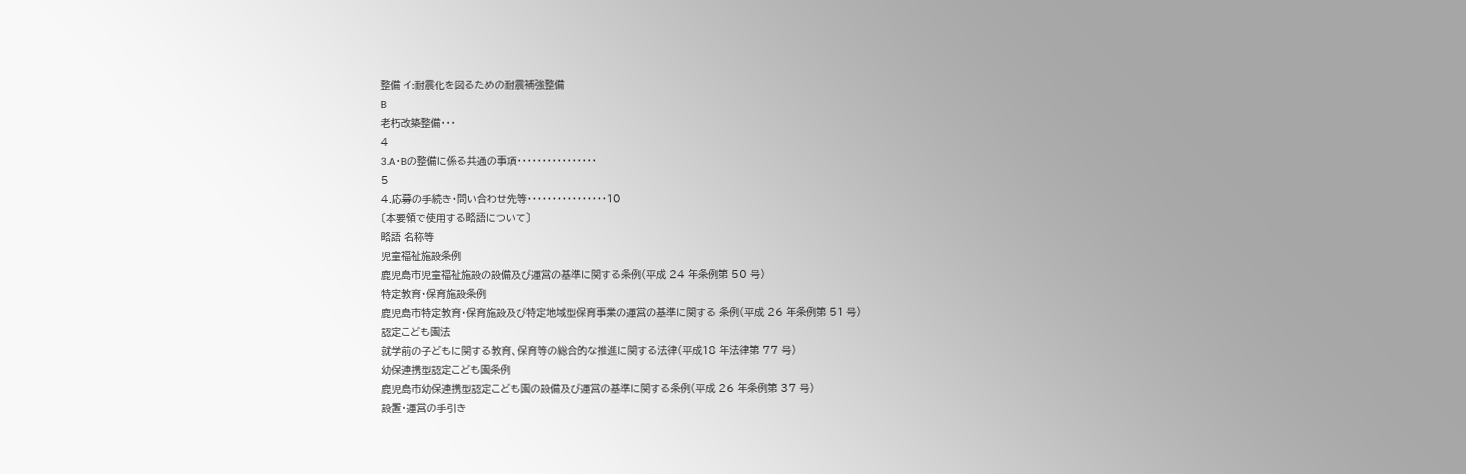整備 イ:耐震化を図るための耐震補強整備
B
老朽改築整備・・・
4
3.A・Bの整備に係る共通の事項・・・・・・・・・・・・・・・・
5
4.応募の手続き・問い合わせ先等・・・・・・・・・・・・・・・・10
〔本要領で使用する略語について〕
略語 名称等
児童福祉施設条例
鹿児島市児童福祉施設の設備及び運営の基準に関する条例(平成 24 年条例第 50 号)
特定教育・保育施設条例
鹿児島市特定教育・保育施設及び特定地域型保育事業の運営の基準に関する 条例(平成 26 年条例第 51 号)
認定こども園法
就学前の子どもに関する教育、保育等の総合的な推進に関する法律(平成18 年法律第 77 号)
幼保連携型認定こども園条例
鹿児島市幼保連携型認定こども園の設備及び運営の基準に関する条例(平成 26 年条例第 37 号)
設置・運営の手引き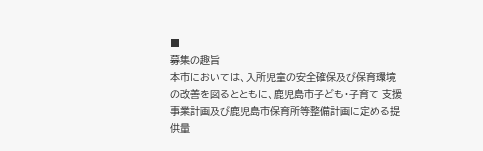■
募集の趣旨
本市においては、入所児童の安全確保及び保育環境の改善を図るとともに、鹿児島市子ども・子育て 支援事業計画及び鹿児島市保育所等整備計画に定める提供量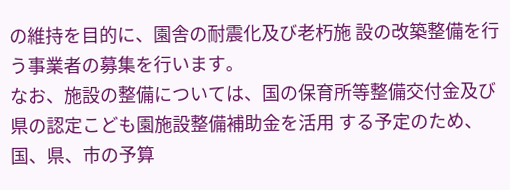の維持を目的に、園舎の耐震化及び老朽施 設の改築整備を行う事業者の募集を行います。
なお、施設の整備については、国の保育所等整備交付金及び県の認定こども園施設整備補助金を活用 する予定のため、国、県、市の予算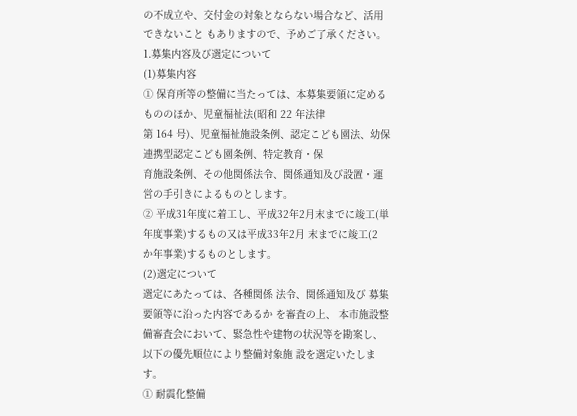の不成立や、交付金の対象とならない場合など、活用できないこと もありますので、予めご了承ください。
1.募集内容及び選定について
(1)募集内容
① 保育所等の整備に当たっては、本募集要領に定めるもののほか、児童福祉法(昭和 22 年法律
第 164 号)、児童福祉施設条例、認定こども園法、幼保連携型認定こども園条例、特定教育・保
育施設条例、その他関係法令、関係通知及び設置・運営の手引きによるものとします。
② 平成31年度に着工し、平成32年2月末までに竣工(単年度事業)するもの又は平成33年2月 末までに竣工(2 か年事業)するものとします。
(2)選定について
選定にあたっては、各種関係 法令、関係通知及び 募集要領等に沿った内容であるか を審査の上、 本市施設整備審査会において、緊急性や建物の状況等を勘案し、以下の優先順位により整備対象施 設を選定いたします。
① 耐震化整備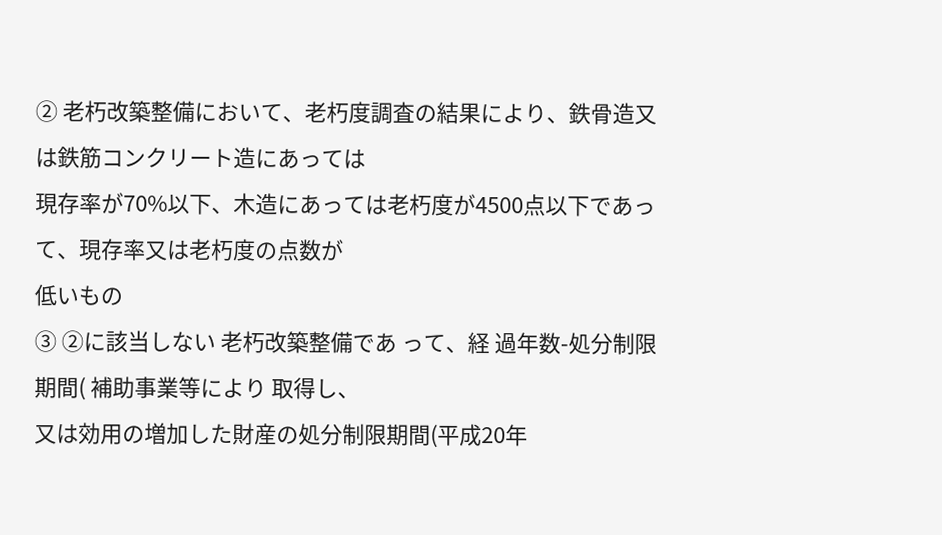② 老朽改築整備において、老朽度調査の結果により、鉄骨造又は鉄筋コンクリート造にあっては
現存率が70%以下、木造にあっては老朽度が4500点以下であって、現存率又は老朽度の点数が
低いもの
③ ②に該当しない 老朽改築整備であ って、経 過年数-処分制限期間( 補助事業等により 取得し、
又は効用の増加した財産の処分制限期間(平成20年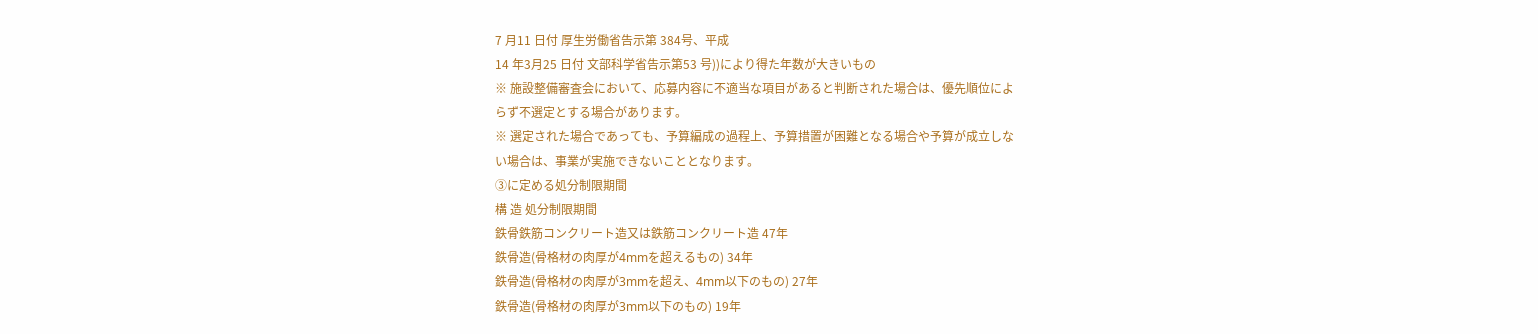7 月11 日付 厚生労働省告示第 384号、平成
14 年3月25 日付 文部科学省告示第53 号))により得た年数が大きいもの
※ 施設整備審査会において、応募内容に不適当な項目があると判断された場合は、優先順位によ
らず不選定とする場合があります。
※ 選定された場合であっても、予算編成の過程上、予算措置が困難となる場合や予算が成立しな
い場合は、事業が実施できないこととなります。
③に定める処分制限期間
構 造 処分制限期間
鉄骨鉄筋コンクリート造又は鉄筋コンクリート造 47年
鉄骨造(骨格材の肉厚が4mmを超えるもの) 34年
鉄骨造(骨格材の肉厚が3mmを超え、4mm以下のもの) 27年
鉄骨造(骨格材の肉厚が3mm以下のもの) 19年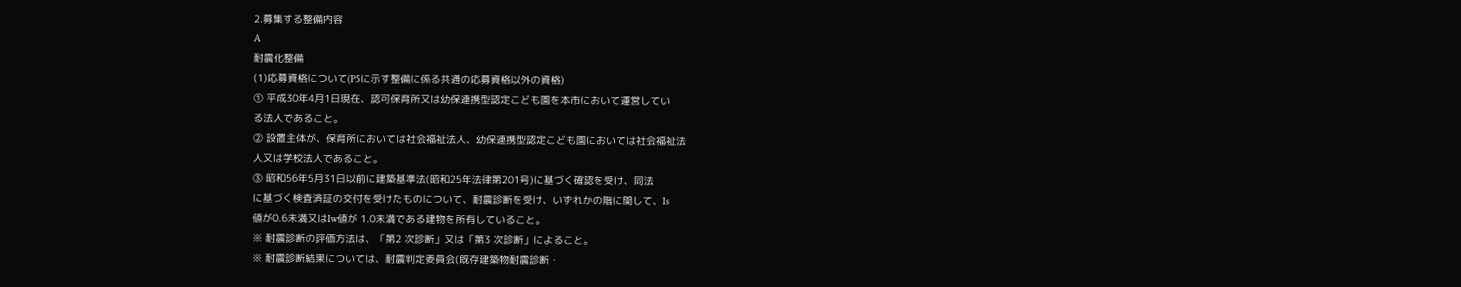2.募集する整備内容
A
耐震化整備
(1)応募資格について(P5に示す整備に係る共通の応募資格以外の資格)
① 平成30年4月1日現在、認可保育所又は幼保連携型認定こども園を本市において運営してい
る法人であること。
② 設置主体が、保育所においては社会福祉法人、幼保連携型認定こども園においては社会福祉法
人又は学校法人であること。
③ 昭和56年5月31日以前に建築基準法(昭和25年法律第201号)に基づく確認を受け、同法
に基づく検査済証の交付を受けたものについて、耐震診断を受け、いずれかの階に関して、Is
値が0.6未満又はIw値が 1.0未満である建物を所有していること。
※ 耐震診断の評価方法は、「第2 次診断」又は「第3 次診断」によること。
※ 耐震診断結果については、耐震判定委員会(既存建築物耐震診断・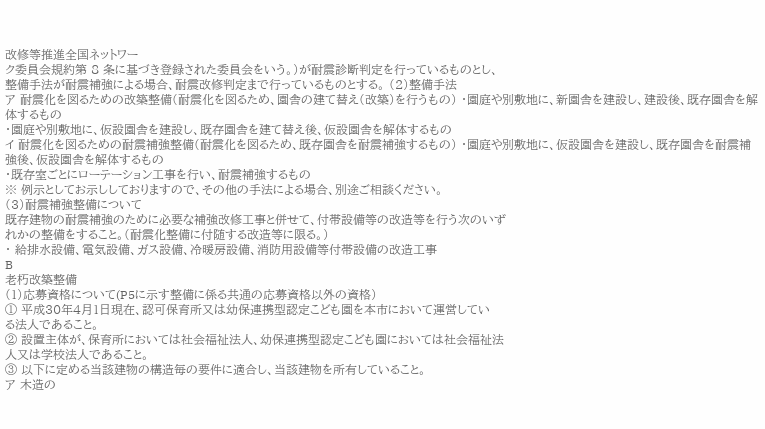改修等推進全国ネットワー
ク委員会規約第 8 条に基づき登録された委員会をいう。)が耐震診断判定を行っているものとし、
整備手法が耐震補強による場合、耐震改修判定まで行っているものとする。 (2)整備手法
ア 耐震化を図るための改築整備(耐震化を図るため、園舎の建て替え(改築)を行うもの) ・園庭や別敷地に、新園舎を建設し、建設後、既存園舎を解体するもの
・園庭や別敷地に、仮設園舎を建設し、既存園舎を建て替え後、仮設園舎を解体するもの
イ 耐震化を図るための耐震補強整備(耐震化を図るため、既存園舎を耐震補強するもの) ・園庭や別敷地に、仮設園舎を建設し、既存園舎を耐震補強後、仮設園舎を解体するもの
・既存室ごとにローテーション工事を行い、耐震補強するもの
※ 例示としてお示ししておりますので、その他の手法による場合、別途ご相談ください。
(3)耐震補強整備について
既存建物の耐震補強のために必要な補強改修工事と併せて、付帯設備等の改造等を行う次のいず
れかの整備をすること。(耐震化整備に付随する改造等に限る。)
・ 給排水設備、電気設備、ガス設備、冷暖房設備、消防用設備等付帯設備の改造工事
B
老朽改築整備
(1)応募資格について(P5に示す整備に係る共通の応募資格以外の資格)
① 平成30年4月1日現在、認可保育所又は幼保連携型認定こども園を本市において運営してい
る法人であること。
② 設置主体が、保育所においては社会福祉法人、幼保連携型認定こども園においては社会福祉法
人又は学校法人であること。
③ 以下に定める当該建物の構造毎の要件に適合し、当該建物を所有していること。
ア 木造の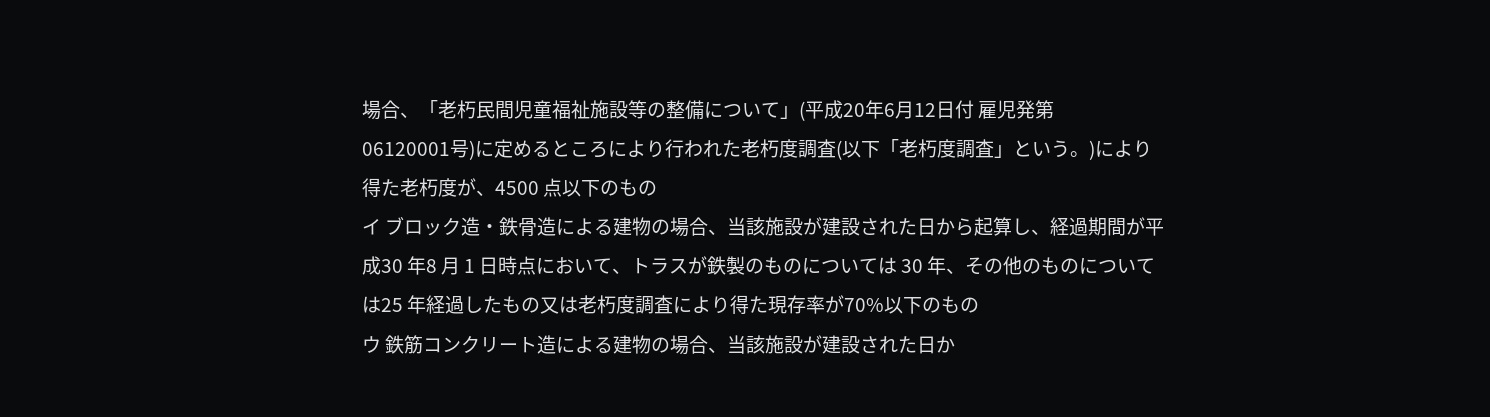場合、「老朽民間児童福祉施設等の整備について」(平成20年6月12日付 雇児発第
06120001号)に定めるところにより行われた老朽度調査(以下「老朽度調査」という。)により
得た老朽度が、4500 点以下のもの
イ ブロック造・鉄骨造による建物の場合、当該施設が建設された日から起算し、経過期間が平
成30 年8 月 1 日時点において、トラスが鉄製のものについては 30 年、その他のものについて
は25 年経過したもの又は老朽度調査により得た現存率が70%以下のもの
ウ 鉄筋コンクリート造による建物の場合、当該施設が建設された日か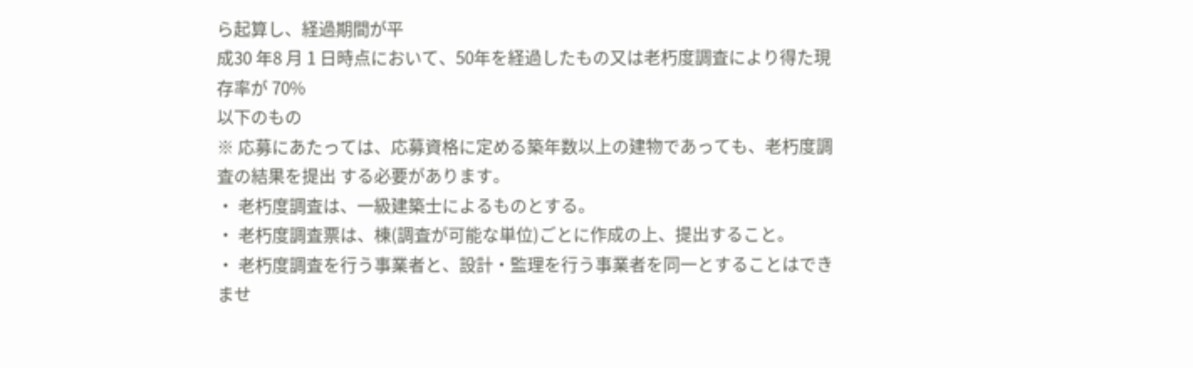ら起算し、経過期間が平
成30 年8 月 1 日時点において、50年を経過したもの又は老朽度調査により得た現存率が 70%
以下のもの
※ 応募にあたっては、応募資格に定める築年数以上の建物であっても、老朽度調査の結果を提出 する必要があります。
・ 老朽度調査は、一級建築士によるものとする。
・ 老朽度調査票は、棟(調査が可能な単位)ごとに作成の上、提出すること。
・ 老朽度調査を行う事業者と、設計・監理を行う事業者を同一とすることはできませ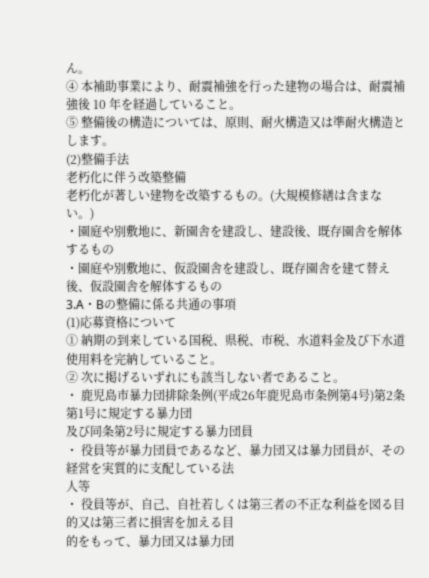ん。
④ 本補助事業により、耐震補強を行った建物の場合は、耐震補強後 10 年を経過していること。
⑤ 整備後の構造については、原則、耐火構造又は準耐火構造とします。
(2)整備手法
老朽化に伴う改築整備
老朽化が著しい建物を改築するもの。(大規模修繕は含まない。)
・園庭や別敷地に、新園舎を建設し、建設後、既存園舎を解体するもの
・園庭や別敷地に、仮設園舎を建設し、既存園舎を建て替え後、仮設園舎を解体するもの
3.A・Bの整備に係る共通の事項
(1)応募資格について
① 納期の到来している国税、県税、市税、水道料金及び下水道使用料を完納していること。
② 次に掲げるいずれにも該当しない者であること。
・ 鹿児島市暴力団排除条例(平成26年鹿児島市条例第4号)第2条第1号に規定する暴力団
及び同条第2号に規定する暴力団員
・ 役員等が暴力団員であるなど、暴力団又は暴力団員が、その経営を実質的に支配している法
人等
・ 役員等が、自己、自社若しくは第三者の不正な利益を図る目的又は第三者に損害を加える目
的をもって、暴力団又は暴力団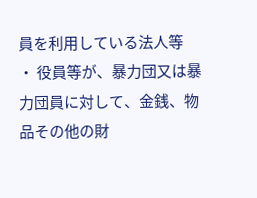員を利用している法人等
・ 役員等が、暴力団又は暴力団員に対して、金銭、物品その他の財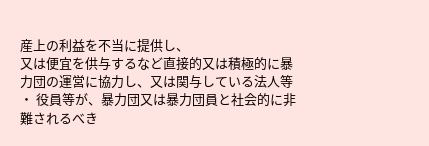産上の利益を不当に提供し、
又は便宜を供与するなど直接的又は積極的に暴力団の運営に協力し、又は関与している法人等
・ 役員等が、暴力団又は暴力団員と社会的に非難されるべき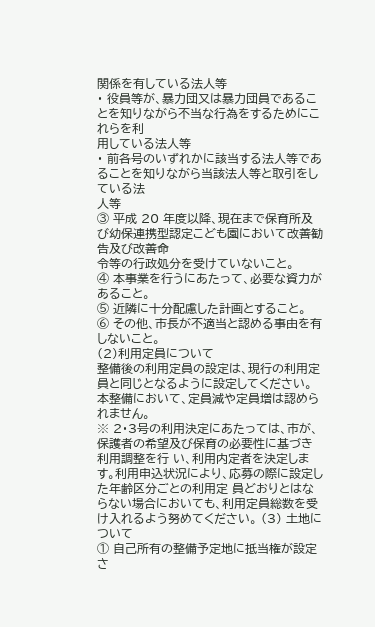関係を有している法人等
・ 役員等が、暴力団又は暴力団員であることを知りながら不当な行為をするためにこれらを利
用している法人等
・ 前各号のいずれかに該当する法人等であることを知りながら当該法人等と取引をしている法
人等
③ 平成 20 年度以降、現在まで保育所及び幼保連携型認定こども園において改善勧告及び改善命
令等の行政処分を受けていないこと。
④ 本事業を行うにあたって、必要な資力があること。
⑤ 近隣に十分配慮した計画とすること。
⑥ その他、市長が不適当と認める事由を有しないこと。
(2)利用定員について
整備後の利用定員の設定は、現行の利用定員と同じとなるように設定してください。
本整備において、定員減や定員増は認められません。
※ 2・3号の利用決定にあたっては、市が、保護者の希望及び保育の必要性に基づき利用調整を行 い、利用内定者を決定します。利用申込状況により、応募の際に設定した年齢区分ごとの利用定 員どおりとはならない場合においても、利用定員総数を受け入れるよう努めてください。 (3) 土地について
① 自己所有の整備予定地に抵当権が設定さ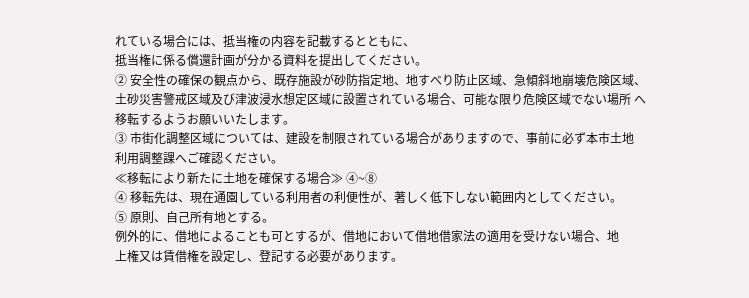れている場合には、抵当権の内容を記載するとともに、
抵当権に係る償還計画が分かる資料を提出してください。
② 安全性の確保の観点から、既存施設が砂防指定地、地すべり防止区域、急傾斜地崩壊危険区域、 土砂災害警戒区域及び津波浸水想定区域に設置されている場合、可能な限り危険区域でない場所 へ移転するようお願いいたします。
③ 市街化調整区域については、建設を制限されている場合がありますので、事前に必ず本市土地
利用調整課へご確認ください。
≪移転により新たに土地を確保する場合≫ ④~⑧
④ 移転先は、現在通園している利用者の利便性が、著しく低下しない範囲内としてください。
⑤ 原則、自己所有地とする。
例外的に、借地によることも可とするが、借地において借地借家法の適用を受けない場合、地
上権又は賃借権を設定し、登記する必要があります。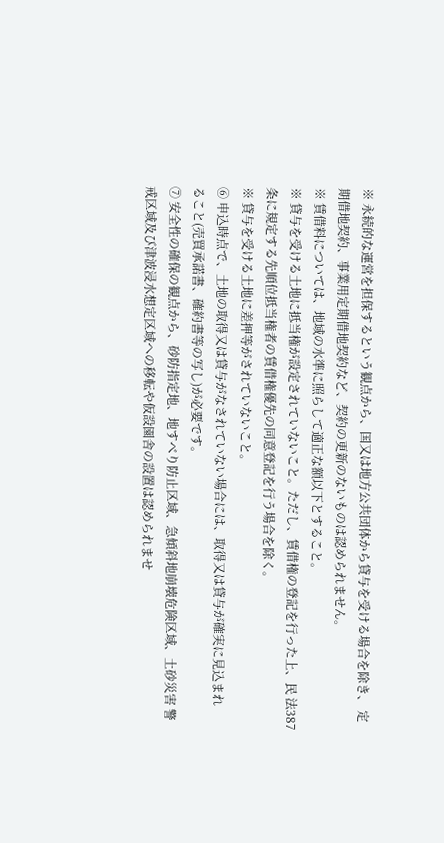※ 永続的な運営を担保するという観点から、国又は地方公共団体から貸与を受ける場合を除き、 定期借地契約、事業用定期借地契約など、契約の更新のないものは認められません。
※ 賃借料については、地域の水準に照らして適正な額以下とすること。
※ 貸与を受ける土地に抵当権が設定されていないこと。ただし、賃借権の登記を行った上、民 法387条に規定する先順位抵当権者の賃借権優先の同意登記を行う場合を除く。
※ 貸与を受ける土地に差押等がされていないこと。
⑥ 申込時点で、土地の取得又は貸与がなされていない場合には、取得又は貸与が確実に見込まれ
ること(売買承諾書、確約書等の写し)が必要です。
⑦ 安全性の確保の観点から、砂防指定地、地すべり防止区域、急傾斜地崩壊危険区域、土砂災害 警戒区域及び津波浸水想定区域への移転や仮設園舎の設置は認められませ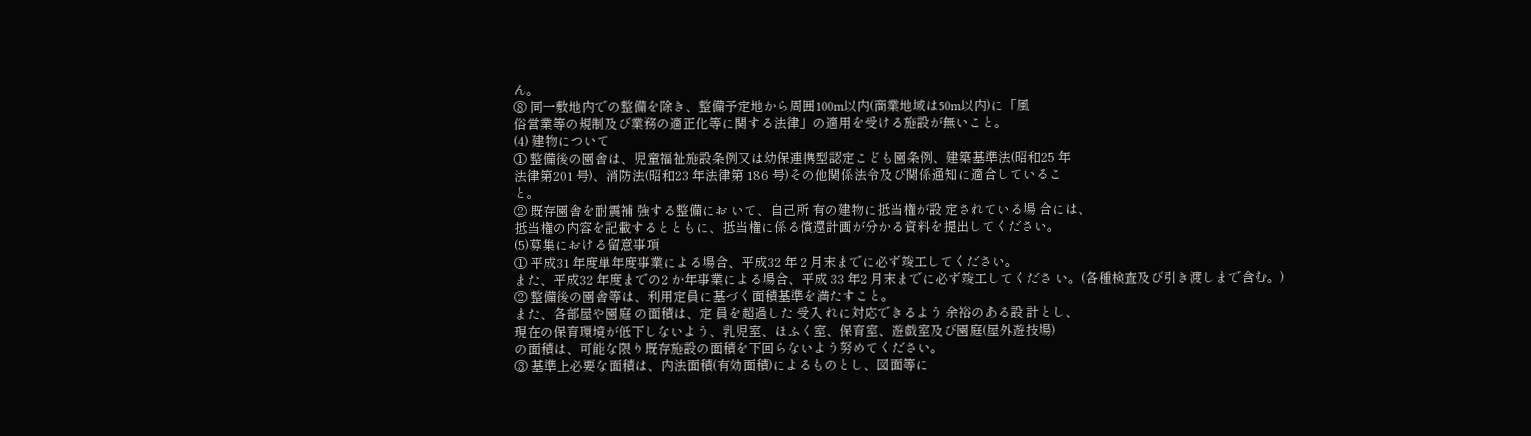ん。
⑧ 同一敷地内での整備を除き、整備予定地から周囲100m以内(商業地域は50m以内)に「風
俗営業等の規制及び業務の適正化等に関する法律」の適用を受ける施設が無いこと。
(4) 建物について
① 整備後の園舎は、児童福祉施設条例又は幼保連携型認定こども園条例、建築基準法(昭和25 年
法律第201 号)、消防法(昭和23 年法律第 186 号)その他関係法令及び関係通知に適合しているこ
と。
② 既存園舎を耐震補 強する整備にお いて、自己所 有の建物に抵当権が設 定されている場 合には、
抵当権の内容を記載するとともに、抵当権に係る償還計画が分かる資料を提出してください。
(5)募集における留意事項
① 平成31 年度単年度事業による場合、平成32 年 2 月末までに必ず竣工してください。
また、平成32 年度までの2 か年事業による場合、平成 33 年2 月末までに必ず竣工してくださ い。(各種検査及び引き渡しまで含む。)
② 整備後の園舎等は、利用定員に基づく面積基準を満たすこと。
また、各部屋や園庭 の面積は、定 員を超過した 受入 れに対応できるよう 余裕のある設 計とし、
現在の保育環境が低下しないよう、乳児室、ほふく室、保育室、遊戯室及び園庭(屋外遊技場)
の面積は、可能な限り既存施設の面積を下回らないよう努めてください。
③ 基準上必要な面積は、内法面積(有効面積)によるものとし、図面等に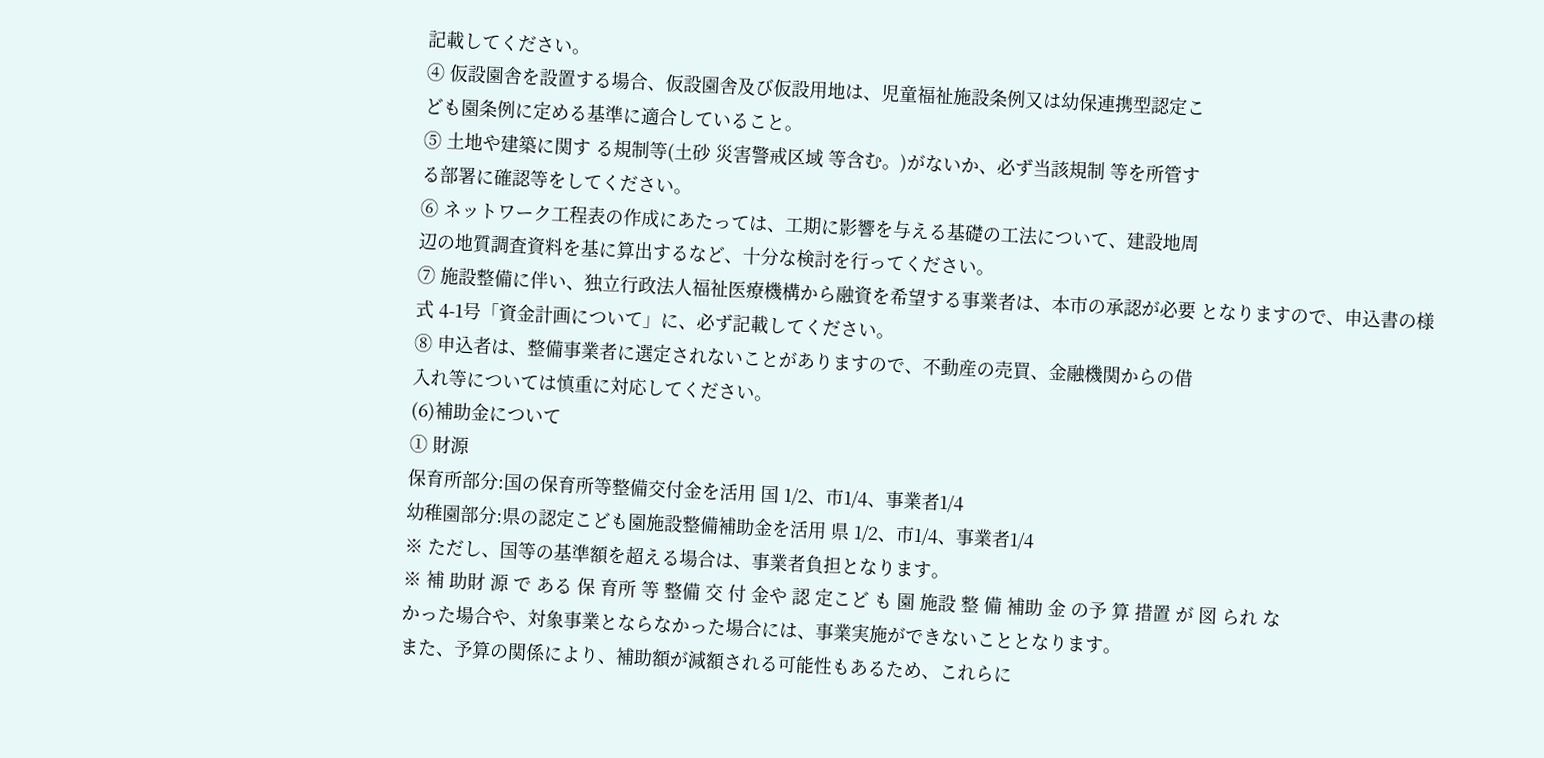記載してください。
④ 仮設園舎を設置する場合、仮設園舎及び仮設用地は、児童福祉施設条例又は幼保連携型認定こ
ども園条例に定める基準に適合していること。
⑤ 土地や建築に関す る規制等(土砂 災害警戒区域 等含む。)がないか、必ず当該規制 等を所管す
る部署に確認等をしてください。
⑥ ネットワーク工程表の作成にあたっては、工期に影響を与える基礎の工法について、建設地周
辺の地質調査資料を基に算出するなど、十分な検討を行ってください。
⑦ 施設整備に伴い、独立行政法人福祉医療機構から融資を希望する事業者は、本市の承認が必要 となりますので、申込書の様式 4-1号「資金計画について」に、必ず記載してください。
⑧ 申込者は、整備事業者に選定されないことがありますので、不動産の売買、金融機関からの借
入れ等については慎重に対応してください。
(6)補助金について
① 財源
保育所部分:国の保育所等整備交付金を活用 国 1/2、市1/4、事業者1/4
幼稚園部分:県の認定こども園施設整備補助金を活用 県 1/2、市1/4、事業者1/4
※ ただし、国等の基準額を超える場合は、事業者負担となります。
※ 補 助財 源 で ある 保 育所 等 整備 交 付 金や 認 定こど も 園 施設 整 備 補助 金 の予 算 措置 が 図 られ な
かった場合や、対象事業とならなかった場合には、事業実施ができないこととなります。
また、予算の関係により、補助額が減額される可能性もあるため、これらに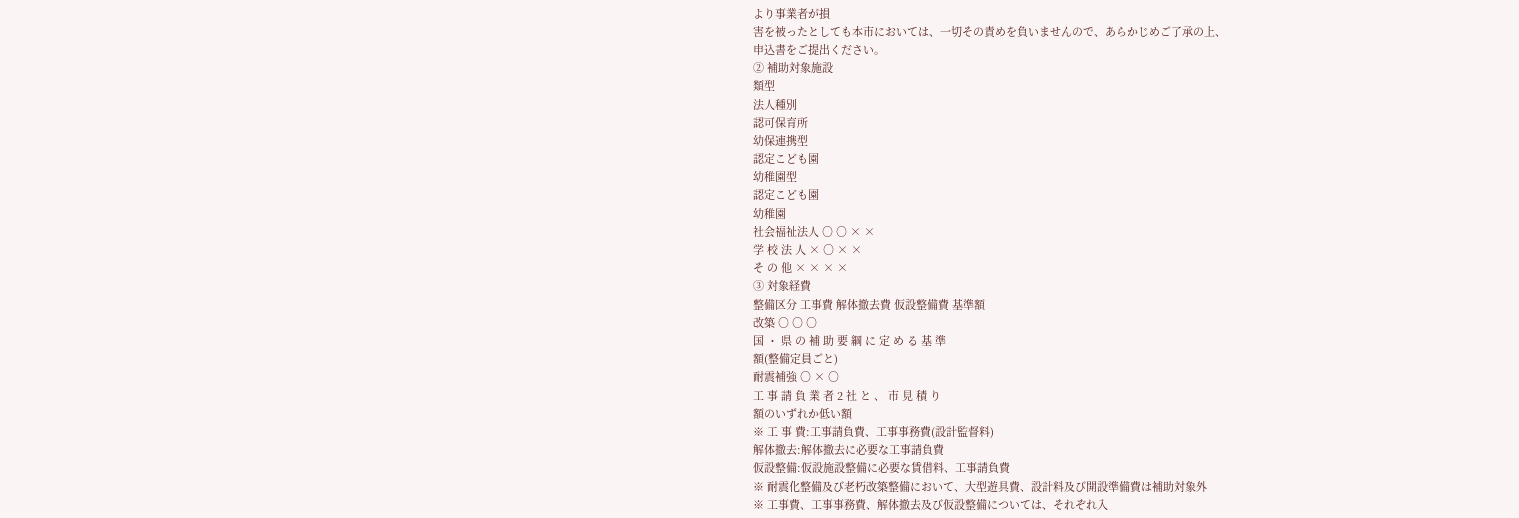より事業者が損
害を被ったとしても本市においては、一切その責めを負いませんので、あらかじめご了承の上、
申込書をご提出ください。
② 補助対象施設
類型
法人種別
認可保育所
幼保連携型
認定こども園
幼稚園型
認定こども園
幼稚園
社会福祉法人 ○ ○ × ×
学 校 法 人 × ○ × ×
そ の 他 × × × ×
③ 対象経費
整備区分 工事費 解体撤去費 仮設整備費 基準額
改築 ○ ○ ○
国 ・ 県 の 補 助 要 綱 に 定 め る 基 準
額(整備定員ごと)
耐震補強 ○ × ○
工 事 請 負 業 者 2 社 と 、 市 見 積 り
額のいずれか低い額
※ 工 事 費:工事請負費、工事事務費(設計監督料)
解体撤去:解体撤去に必要な工事請負費
仮設整備:仮設施設整備に必要な賃借料、工事請負費
※ 耐震化整備及び老朽改築整備において、大型遊具費、設計料及び開設準備費は補助対象外
※ 工事費、工事事務費、解体撤去及び仮設整備については、それぞれ入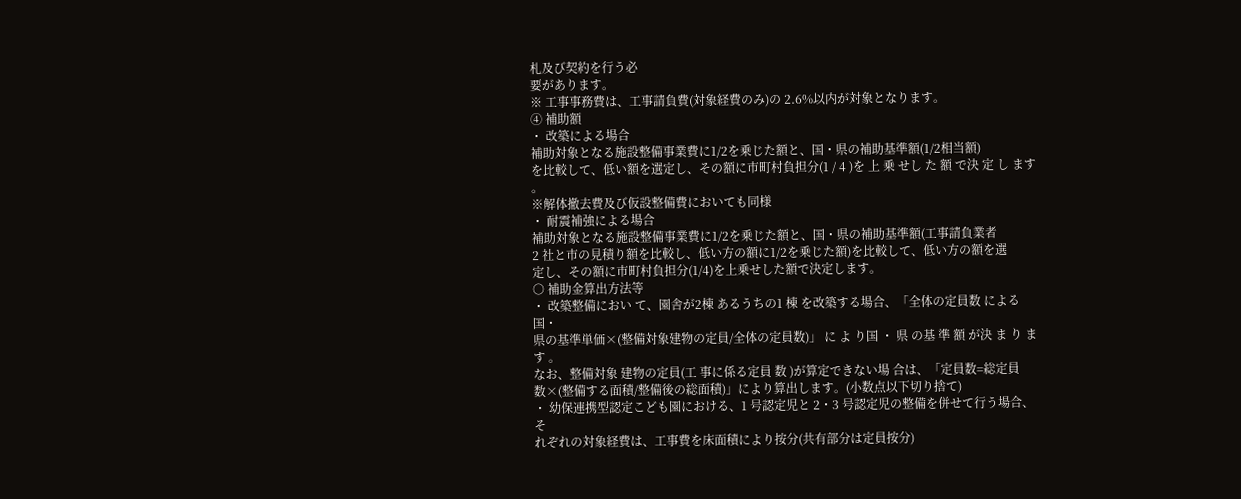札及び契約を行う必
要があります。
※ 工事事務費は、工事請負費(対象経費のみ)の 2.6%以内が対象となります。
④ 補助額
・ 改築による場合
補助対象となる施設整備事業費に1/2を乗じた額と、国・県の補助基準額(1/2相当額)
を比較して、低い額を選定し、その額に市町村負担分(1 / 4 )を 上 乗 せし た 額 で決 定 し ます 。
※解体撤去費及び仮設整備費においても同様
・ 耐震補強による場合
補助対象となる施設整備事業費に1/2を乗じた額と、国・県の補助基準額(工事請負業者
2 社と市の見積り額を比較し、低い方の額に1/2を乗じた額)を比較して、低い方の額を選
定し、その額に市町村負担分(1/4)を上乗せした額で決定します。
○ 補助金算出方法等
・ 改築整備におい て、園舎が2棟 あるうちの1 棟 を改築する場合、「全体の定員数 による国・
県の基準単価×(整備対象建物の定員/全体の定員数)」 に よ り国 ・ 県 の基 準 額 が決 ま り ます 。
なお、整備対象 建物の定員(工 事に係る定員 数 )が算定できない場 合は、「定員数=総定員
数×(整備する面積/整備後の総面積)」により算出します。(小数点以下切り捨て)
・ 幼保連携型認定こども園における、1 号認定児と 2・3 号認定児の整備を併せて行う場合、そ
れぞれの対象経費は、工事費を床面積により按分(共有部分は定員按分)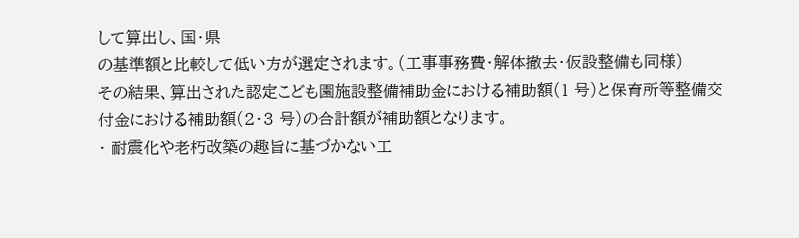して算出し、国・県
の基準額と比較して低い方が選定されます。(工事事務費・解体撤去・仮設整備も同様)
その結果、算出された認定こども園施設整備補助金における補助額(1 号)と保育所等整備交
付金における補助額(2・3 号)の合計額が補助額となります。
・ 耐震化や老朽改築の趣旨に基づかない工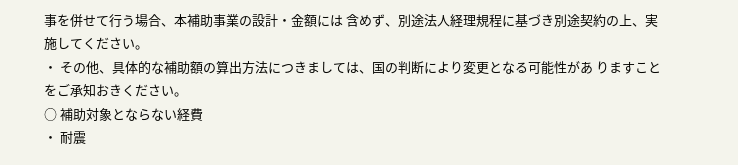事を併せて行う場合、本補助事業の設計・金額には 含めず、別途法人経理規程に基づき別途契約の上、実施してください。
・ その他、具体的な補助額の算出方法につきましては、国の判断により変更となる可能性があ りますことをご承知おきください。
○ 補助対象とならない経費
・ 耐震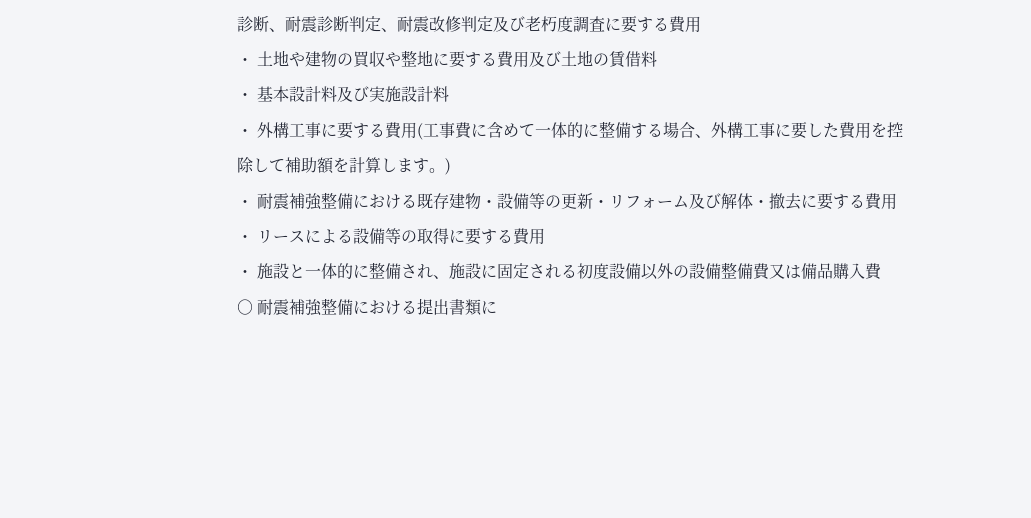診断、耐震診断判定、耐震改修判定及び老朽度調査に要する費用
・ 土地や建物の買収や整地に要する費用及び土地の賃借料
・ 基本設計料及び実施設計料
・ 外構工事に要する費用(工事費に含めて一体的に整備する場合、外構工事に要した費用を控
除して補助額を計算します。)
・ 耐震補強整備における既存建物・設備等の更新・リフォーム及び解体・撤去に要する費用
・ リースによる設備等の取得に要する費用
・ 施設と一体的に整備され、施設に固定される初度設備以外の設備整備費又は備品購入費
○ 耐震補強整備における提出書類に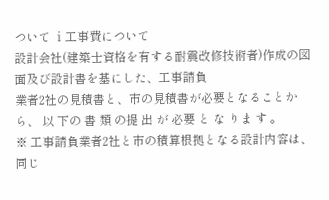ついて ⅰ工事費について
設計会社(建築士資格を有する耐震改修技術者)作成の図面及び設計書を基にした、工事請負
業者2社の見積書と、市の見積書が必要となることから、 以 下の 書 類 の提 出 が 必要 と な りま す 。
※ 工事請負業者2社と市の積算根拠となる設計内容は、同じ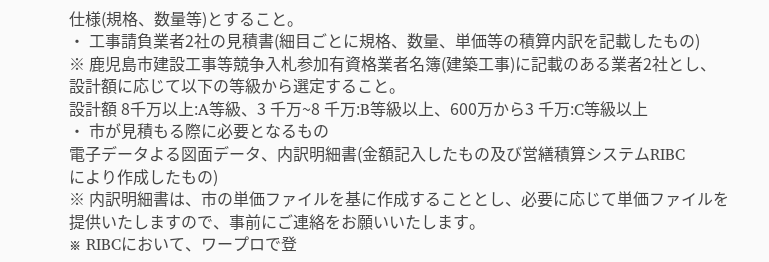仕様(規格、数量等)とすること。
・ 工事請負業者2社の見積書(細目ごとに規格、数量、単価等の積算内訳を記載したもの)
※ 鹿児島市建設工事等競争入札参加有資格業者名簿(建築工事)に記載のある業者2社とし、
設計額に応じて以下の等級から選定すること。
設計額 8千万以上:A等級、3 千万~8 千万:B等級以上、600万から3 千万:C等級以上
・ 市が見積もる際に必要となるもの
電子データよる図面データ、内訳明細書(金額記入したもの及び営繕積算システムRIBC
により作成したもの)
※ 内訳明細書は、市の単価ファイルを基に作成することとし、必要に応じて単価ファイルを
提供いたしますので、事前にご連絡をお願いいたします。
※ RIBCにおいて、ワープロで登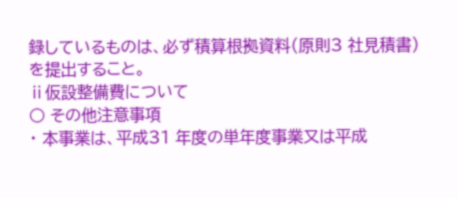録しているものは、必ず積算根拠資料(原則3 社見積書)
を提出すること。
ⅱ仮設整備費について
○ その他注意事項
・ 本事業は、平成31 年度の単年度事業又は平成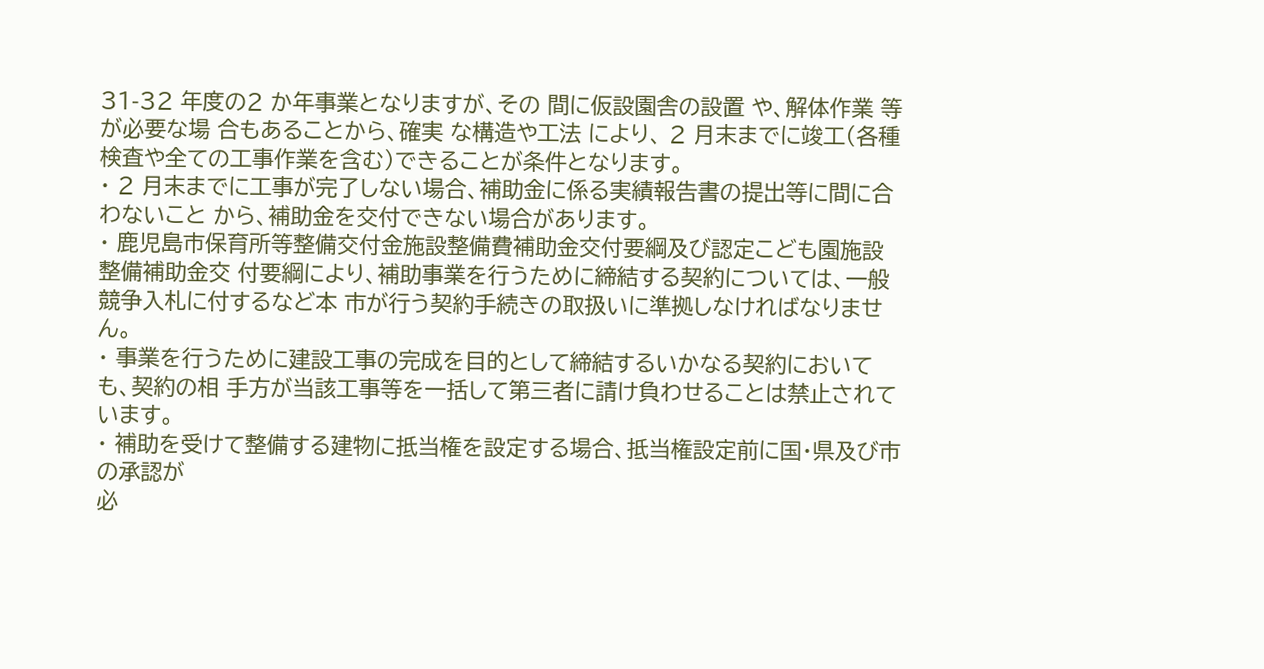31-32 年度の2 か年事業となりますが、その 間に仮設園舎の設置 や、解体作業 等が必要な場 合もあることから、確実 な構造や工法 により、 2 月末までに竣工(各種検査や全ての工事作業を含む)できることが条件となります。
・ 2 月末までに工事が完了しない場合、補助金に係る実績報告書の提出等に間に合わないこと から、補助金を交付できない場合があります。
・ 鹿児島市保育所等整備交付金施設整備費補助金交付要綱及び認定こども園施設整備補助金交 付要綱により、補助事業を行うために締結する契約については、一般競争入札に付するなど本 市が行う契約手続きの取扱いに準拠しなければなりません。
・ 事業を行うために建設工事の完成を目的として締結するいかなる契約においても、契約の相 手方が当該工事等を一括して第三者に請け負わせることは禁止されています。
・ 補助を受けて整備する建物に抵当権を設定する場合、抵当権設定前に国・県及び市の承認が
必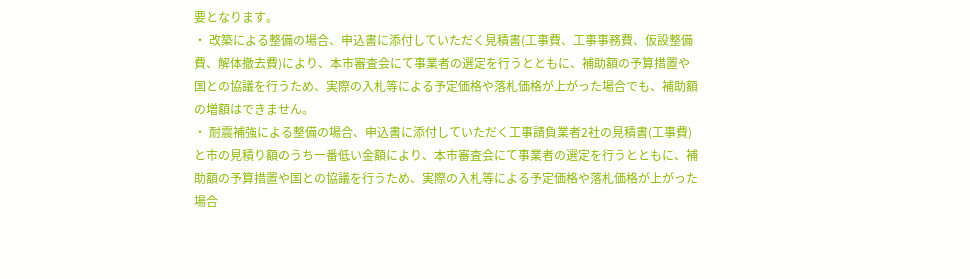要となります。
・ 改築による整備の場合、申込書に添付していただく見積書(工事費、工事事務費、仮設整備
費、解体撤去費)により、本市審査会にて事業者の選定を行うとともに、補助額の予算措置や
国との協議を行うため、実際の入札等による予定価格や落札価格が上がった場合でも、補助額
の増額はできません。
・ 耐震補強による整備の場合、申込書に添付していただく工事請負業者2社の見積書(工事費)
と市の見積り額のうち一番低い金額により、本市審査会にて事業者の選定を行うとともに、補
助額の予算措置や国との協議を行うため、実際の入札等による予定価格や落札価格が上がった
場合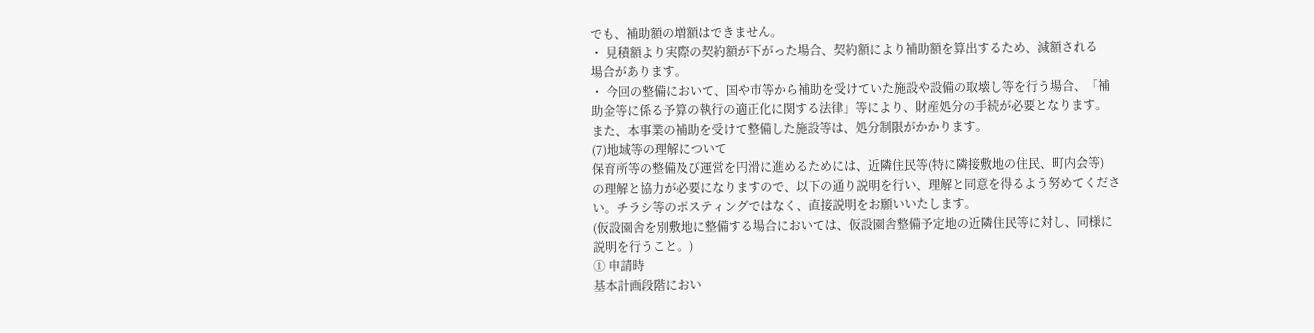でも、補助額の増額はできません。
・ 見積額より実際の契約額が下がった場合、契約額により補助額を算出するため、減額される
場合があります。
・ 今回の整備において、国や市等から補助を受けていた施設や設備の取壊し等を行う場合、「補
助金等に係る予算の執行の適正化に関する法律」等により、財産処分の手続が必要となります。
また、本事業の補助を受けて整備した施設等は、処分制限がかかります。
(7)地域等の理解について
保育所等の整備及び運営を円滑に進めるためには、近隣住民等(特に隣接敷地の住民、町内会等)
の理解と協力が必要になりますので、以下の通り説明を行い、理解と同意を得るよう努めてくださ
い。チラシ等のポスティングではなく、直接説明をお願いいたします。
(仮設園舎を別敷地に整備する場合においては、仮設園舎整備予定地の近隣住民等に対し、同様に
説明を行うこと。)
① 申請時
基本計画段階におい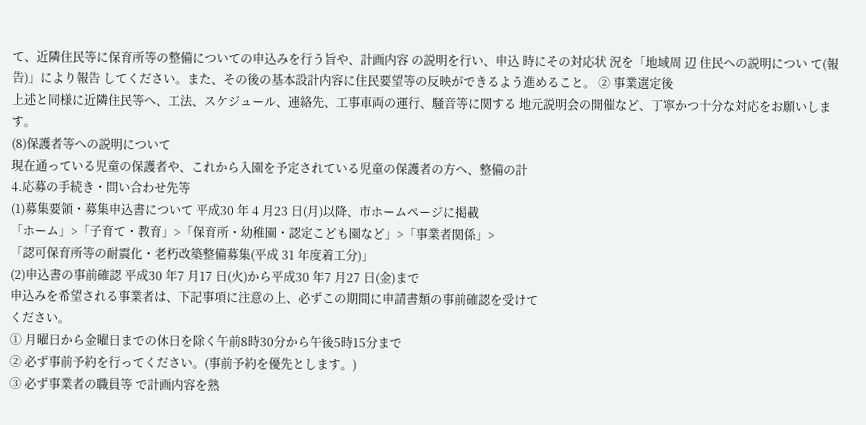て、近隣住民等に保育所等の整備についての申込みを行う旨や、計画内容 の説明を行い、申込 時にその対応状 況を「地域周 辺 住民への説明につい て(報告)」により報告 してください。また、その後の基本設計内容に住民要望等の反映ができるよう進めること。 ② 事業選定後
上述と同様に近隣住民等へ、工法、スケジュール、連絡先、工事車両の運行、騒音等に関する 地元説明会の開催など、丁寧かつ十分な対応をお願いします。
(8)保護者等への説明について
現在通っている児童の保護者や、これから入園を予定されている児童の保護者の方へ、整備の計
4.応募の手続き・問い合わせ先等
(1)募集要領・募集申込書について 平成30 年 4 月23 日(月)以降、市ホームページに掲載
「ホーム」>「子育て・教育」>「保育所・幼稚園・認定こども園など」>「事業者関係」>
「認可保育所等の耐震化・老朽改築整備募集(平成 31 年度着工分)」
(2)申込書の事前確認 平成30 年7 月17 日(火)から平成30 年7 月27 日(金)まで
申込みを希望される事業者は、下記事項に注意の上、必ずこの期間に申請書類の事前確認を受けて
ください。
① 月曜日から金曜日までの休日を除く午前8時30分から午後5時15分まで
② 必ず事前予約を行ってください。(事前予約を優先とします。)
③ 必ず事業者の職員等 で計画内容を熟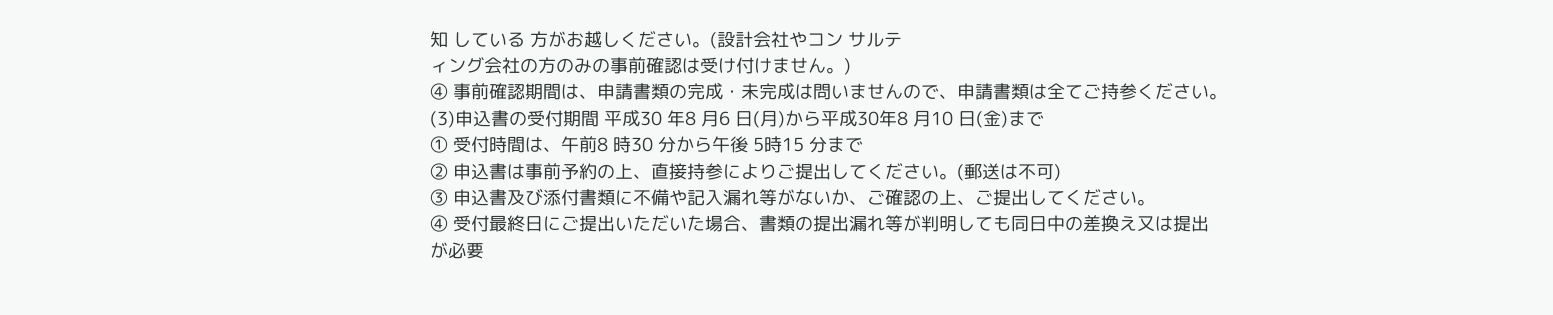知 している 方がお越しください。(設計会社やコン サルテ
ィング会社の方のみの事前確認は受け付けません。)
④ 事前確認期間は、申請書類の完成・未完成は問いませんので、申請書類は全てご持参ください。
(3)申込書の受付期間 平成30 年8 月6 日(月)から平成30年8 月10 日(金)まで
① 受付時間は、午前8 時30 分から午後 5時15 分まで
② 申込書は事前予約の上、直接持参によりご提出してください。(郵送は不可)
③ 申込書及び添付書類に不備や記入漏れ等がないか、ご確認の上、ご提出してください。
④ 受付最終日にご提出いただいた場合、書類の提出漏れ等が判明しても同日中の差換え又は提出
が必要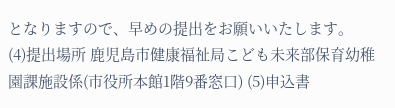となりますので、早めの提出をお願いいたします。
(4)提出場所 鹿児島市健康福祉局こども未来部保育幼稚園課施設係(市役所本館1階9番窓口) (5)申込書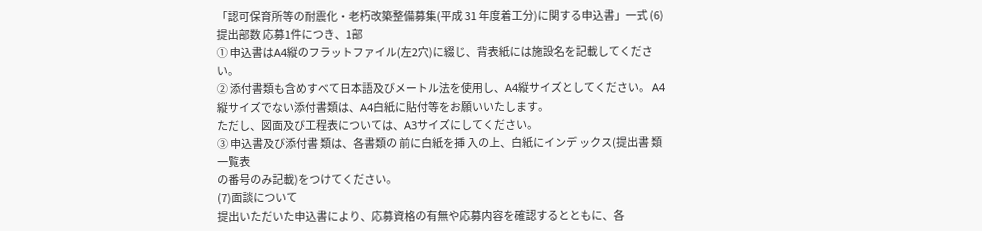「認可保育所等の耐震化・老朽改築整備募集(平成 31 年度着工分)に関する申込書」一式 (6)提出部数 応募1件につき、1部
① 申込書はA4縦のフラットファイル(左2穴)に綴じ、背表紙には施設名を記載してください。
② 添付書類も含めすべて日本語及びメートル法を使用し、A4縦サイズとしてください。 A4縦サイズでない添付書類は、A4白紙に貼付等をお願いいたします。
ただし、図面及び工程表については、A3サイズにしてください。
③ 申込書及び添付書 類は、各書類の 前に白紙を挿 入の上、白紙にインデ ックス(提出書 類一覧表
の番号のみ記載)をつけてください。
(7)面談について
提出いただいた申込書により、応募資格の有無や応募内容を確認するとともに、各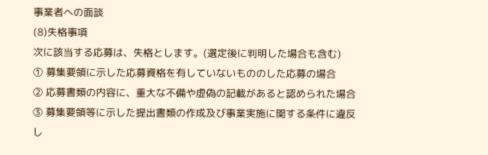事業者への面談
(8)失格事項
次に該当する応募は、失格とします。(選定後に判明した場合も含む)
① 募集要領に示した応募資格を有していないもののした応募の場合
② 応募書類の内容に、重大な不備や虚偽の記載があると認められた場合
③ 募集要領等に示した提出書類の作成及び事業実施に関する条件に違反し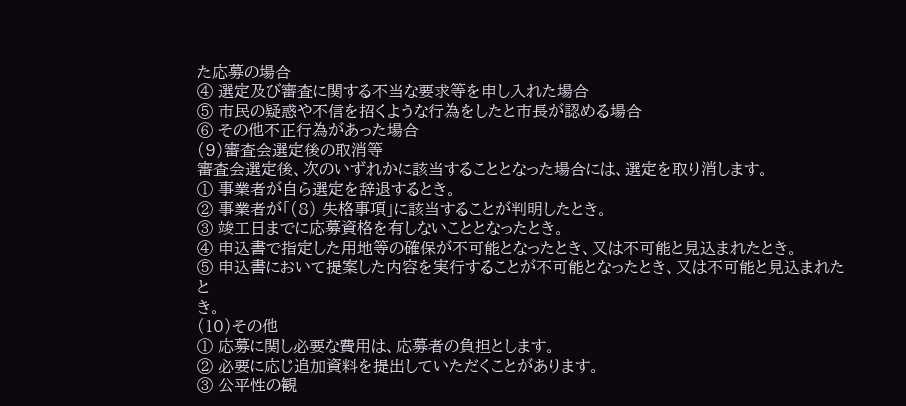た応募の場合
④ 選定及び審査に関する不当な要求等を申し入れた場合
⑤ 市民の疑惑や不信を招くような行為をしたと市長が認める場合
⑥ その他不正行為があった場合
(9)審査会選定後の取消等
審査会選定後、次のいずれかに該当することとなった場合には、選定を取り消します。
① 事業者が自ら選定を辞退するとき。
② 事業者が「(8) 失格事項」に該当することが判明したとき。
③ 竣工日までに応募資格を有しないこととなったとき。
④ 申込書で指定した用地等の確保が不可能となったとき、又は不可能と見込まれたとき。
⑤ 申込書において提案した内容を実行することが不可能となったとき、又は不可能と見込まれたと
き。
(10)その他
① 応募に関し必要な費用は、応募者の負担とします。
② 必要に応じ追加資料を提出していただくことがあります。
③ 公平性の観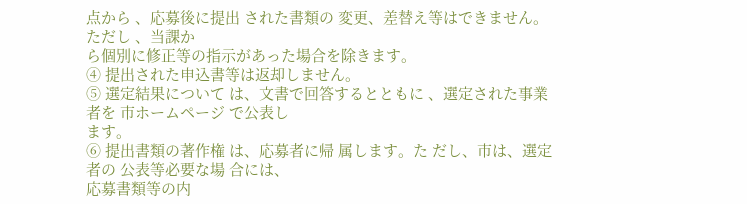点から 、応募後に提出 された書類の 変更、差替え等はできません。ただし 、当課か
ら個別に修正等の指示があった場合を除きます。
④ 提出された申込書等は返却しません。
⑤ 選定結果について は、文書で回答するとともに 、選定された事業者を 市ホームページ で公表し
ます。
⑥ 提出書類の著作権 は、応募者に帰 属します。た だし、市は、選定者の 公表等必要な場 合には、
応募書類等の内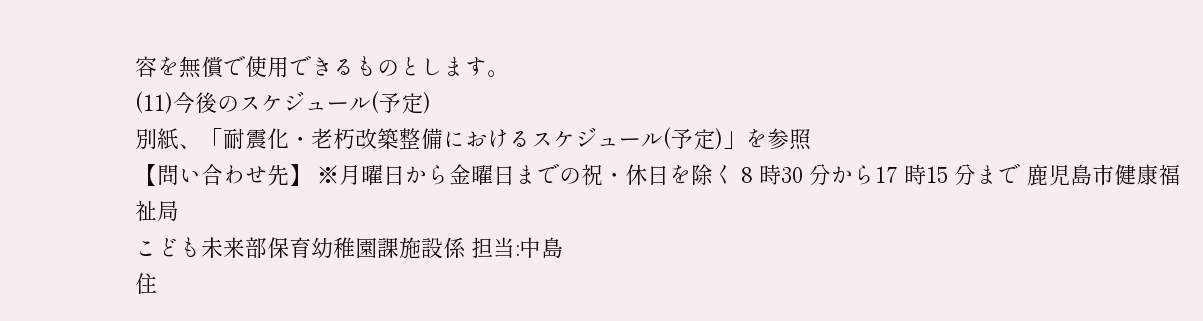容を無償で使用できるものとします。
(11)今後のスケジュール(予定)
別紙、「耐震化・老朽改築整備におけるスケジュール(予定)」を参照
【問い合わせ先】 ※月曜日から金曜日までの祝・休日を除く 8 時30 分から17 時15 分まで 鹿児島市健康福祉局
こども未来部保育幼稚園課施設係 担当:中島
住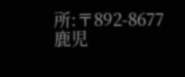所:〒892-8677 鹿児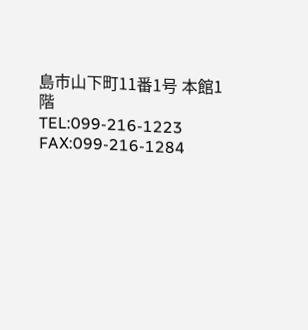島市山下町11番1号 本館1階
TEL:099-216-1223
FAX:099-216-1284